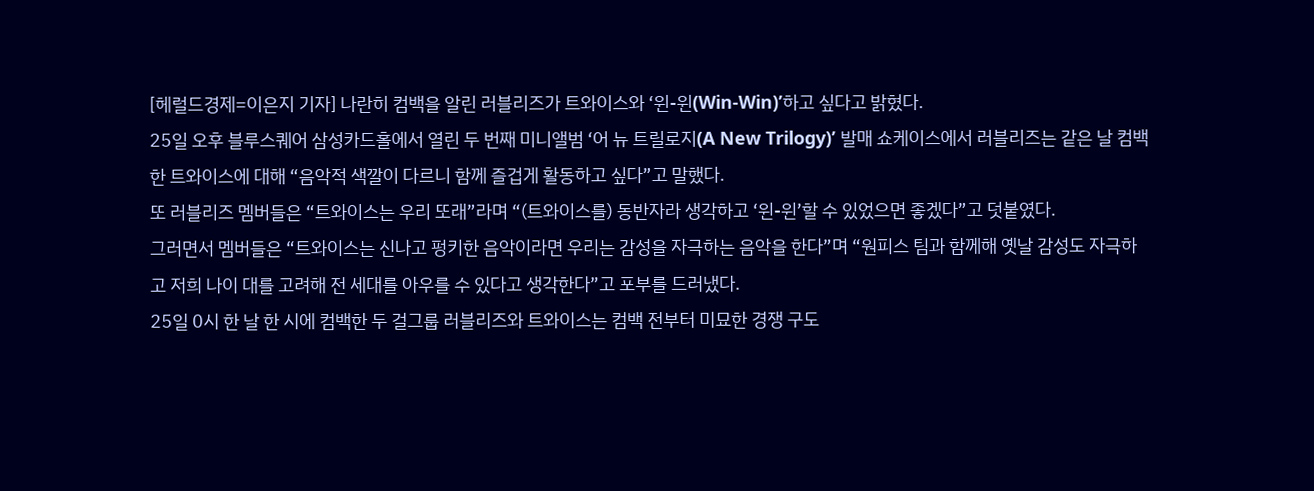[헤럴드경제=이은지 기자] 나란히 컴백을 알린 러블리즈가 트와이스와 ‘윈-윈(Win-Win)’하고 싶다고 밝혔다.
25일 오후 블루스퀘어 삼성카드홀에서 열린 두 번째 미니앨범 ‘어 뉴 트릴로지(A New Trilogy)’ 발매 쇼케이스에서 러블리즈는 같은 날 컴백한 트와이스에 대해 “음악적 색깔이 다르니 함께 즐겁게 활동하고 싶다”고 말했다.
또 러블리즈 멤버들은 “트와이스는 우리 또래”라며 “(트와이스를) 동반자라 생각하고 ‘윈-윈’할 수 있었으면 좋겠다”고 덧붙였다.
그러면서 멤버들은 “트와이스는 신나고 펑키한 음악이라면 우리는 감성을 자극하는 음악을 한다”며 “원피스 팀과 함께해 옛날 감성도 자극하고 저희 나이 대를 고려해 전 세대를 아우를 수 있다고 생각한다”고 포부를 드러냈다.
25일 0시 한 날 한 시에 컴백한 두 걸그룹 러블리즈와 트와이스는 컴백 전부터 미묘한 경쟁 구도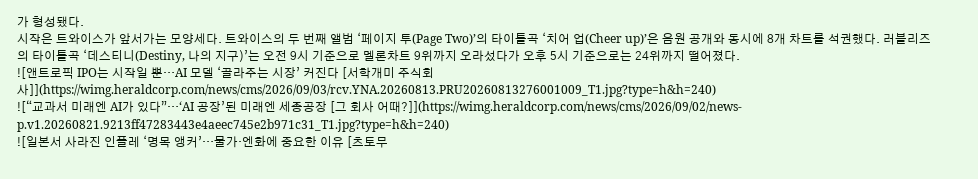가 형성됐다.
시작은 트와이스가 앞서가는 모양세다. 트와이스의 두 번째 앨범 ‘페이지 투(Page Two)’의 타이틀곡 ‘치어 업(Cheer up)’은 음원 공개와 동시에 8개 차트를 석권했다. 러블리즈의 타이틀곡 ‘데스티니(Destiny, 나의 지구)’는 오전 9시 기준으로 멜론차트 9위까지 오라섰다가 오후 5시 기준으로는 24위까지 떨어졌다.
![앤트로픽 IPO는 시작일 뿐…AI 모델 ‘골라주는 시장’ 커진다 [서학개미 주식회사]](https://wimg.heraldcorp.com/news/cms/2026/09/03/rcv.YNA.20260813.PRU20260813276001009_T1.jpg?type=h&h=240)
![“교과서 미래엔 AI가 있다”…‘AI 공장’된 미래엔 세종공장 [그 회사 어때?]](https://wimg.heraldcorp.com/news/cms/2026/09/02/news-p.v1.20260821.9213ff47283443e4aeec745e2b971c31_T1.jpg?type=h&h=240)
![일본서 사라진 인플레 ‘명목 앵커’…물가·엔화에 중요한 이유 [츠토무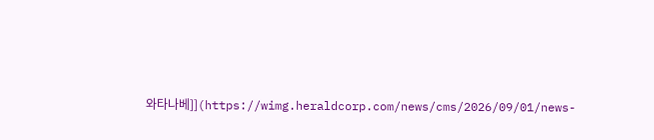와타나베]](https://wimg.heraldcorp.com/news/cms/2026/09/01/news-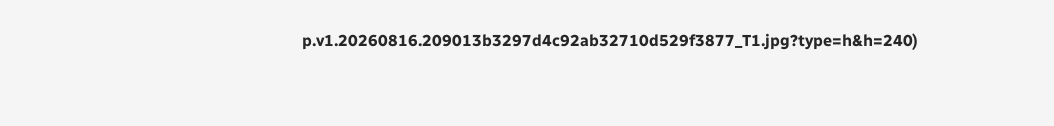p.v1.20260816.209013b3297d4c92ab32710d529f3877_T1.jpg?type=h&h=240)